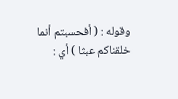وقوله : ( أفحسبتم أنما خلقناكم عبثا ) أي :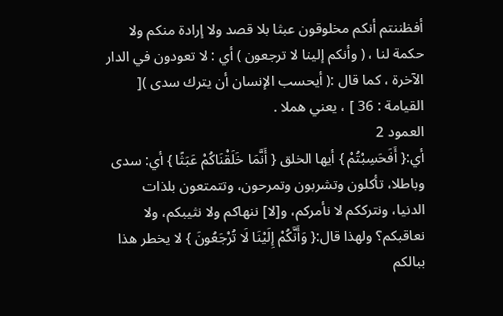أفظننتم أنكم مخلوقون عبثا بلا قصد ولا إرادة منكم ولا حكمة لنا ، ( وأنكم إلينا لا ترجعون ) أي : لا تعودون في الدار الآخرة ، كما قال :( أيحسب الإنسان أن يترك سدى )[ القيامة : 36 ] ، يعني هملا .
العمود 2
أي:{ أَفَحَسِبْتُمْ } أيها الخلق { أَنَّمَا خَلَقْنَاكُمْ عَبَثًا } أي: سدى وباطلا، تأكلون وتشربون وتمرحون، وتتمتعون بلذات الدنيا، ونترككم لا نأمركم، و[لا] ننهاكم ولا نثيبكم، ولا نعاقبكم؟ ولهذا قال:{ وَأَنَّكُمْ إِلَيْنَا لَا تُرْجَعُونَ } لا يخطر هذا ببالكم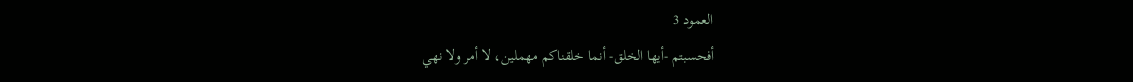العمود 3
أفحسبتم -أيها الخلق- أنما خلقناكم مهملين، لا أمر ولا نهي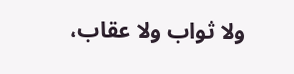ولا ثواب ولا عقاب،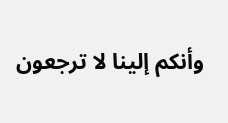وأنكم إلينا لا ترجعون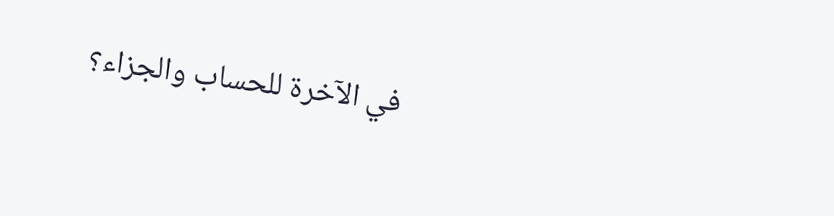في الآخرة للحساب والجزاء؟